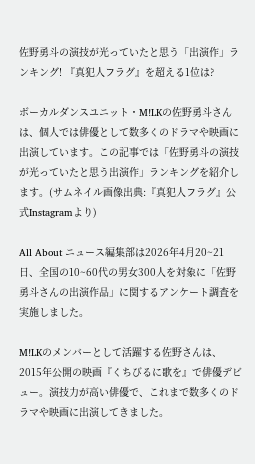佐野勇斗の演技が光っていたと思う「出演作」ランキング! 『真犯人フラグ』を超える1位は?

ボーカルダンスユニット・M!LKの佐野勇斗さんは、個人では俳優として数多くのドラマや映画に出演しています。この記事では「佐野勇斗の演技が光っていたと思う出演作」ランキングを紹介します。(サムネイル画像出典:『真犯人フラグ』公式Instagramより)

All About ニュース編集部は2026年4月20~21日、全国の10~60代の男女300人を対象に「佐野勇斗さんの出演作品」に関するアンケート調査を実施しました。

M!LKのメンバーとして活躍する佐野さんは、2015年公開の映画『くちびるに歌を』で俳優デビュー。演技力が高い俳優で、これまで数多くのドラマや映画に出演してきました。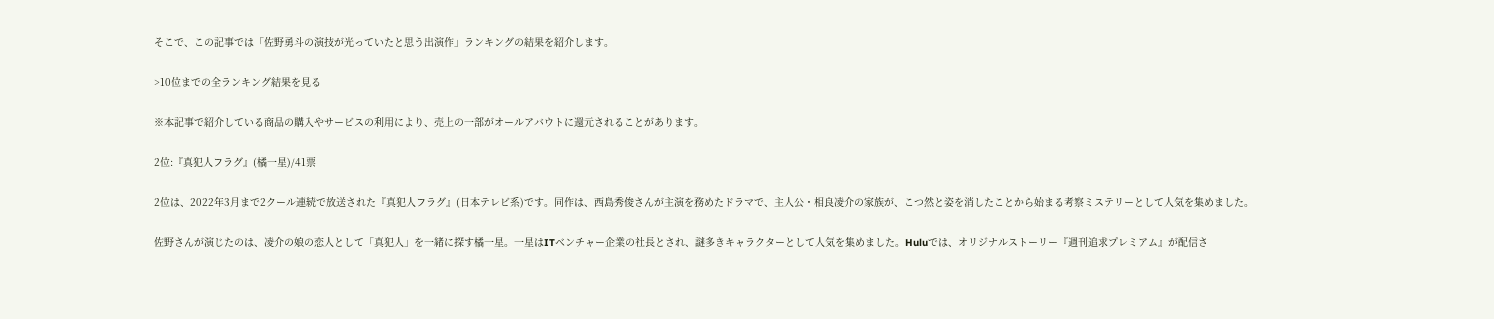そこで、この記事では「佐野勇斗の演技が光っていたと思う出演作」ランキングの結果を紹介します。

>10位までの全ランキング結果を見る

※本記事で紹介している商品の購入やサービスの利用により、売上の一部がオールアバウトに還元されることがあります。

2位:『真犯人フラグ』(橘一星)/41票

2位は、2022年3月まで2クール連続で放送された『真犯人フラグ』(日本テレビ系)です。同作は、西島秀俊さんが主演を務めたドラマで、主人公・相良凌介の家族が、こつ然と姿を消したことから始まる考察ミステリーとして人気を集めました。

佐野さんが演じたのは、凌介の娘の恋人として「真犯人」を一緒に探す橘一星。一星はITベンチャー企業の社長とされ、謎多きキャラクターとして人気を集めました。Huluでは、オリジナルストーリー『週刊追求プレミアム』が配信さ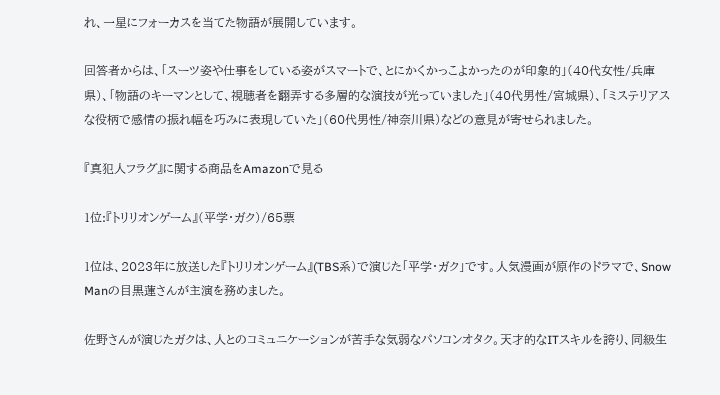れ、一星にフォーカスを当てた物語が展開しています。

回答者からは、「スーツ姿や仕事をしている姿がスマートで、とにかくかっこよかったのが印象的」(40代女性/兵庫県)、「物語のキーマンとして、視聴者を翻弄する多層的な演技が光っていました」(40代男性/宮城県)、「ミステリアスな役柄で感情の振れ幅を巧みに表現していた」(60代男性/神奈川県)などの意見が寄せられました。

『真犯人フラグ』に関する商品をAmazonで見る

1位:『トリリオンゲーム』(平学・ガク)/65票

1位は、2023年に放送した『トリリオンゲーム』(TBS系)で演じた「平学・ガク」です。人気漫画が原作のドラマで、Snow Manの目黒蓮さんが主演を務めました。

佐野さんが演じたガクは、人とのコミュニケーションが苦手な気弱なパソコンオタク。天才的なITスキルを誇り、同級生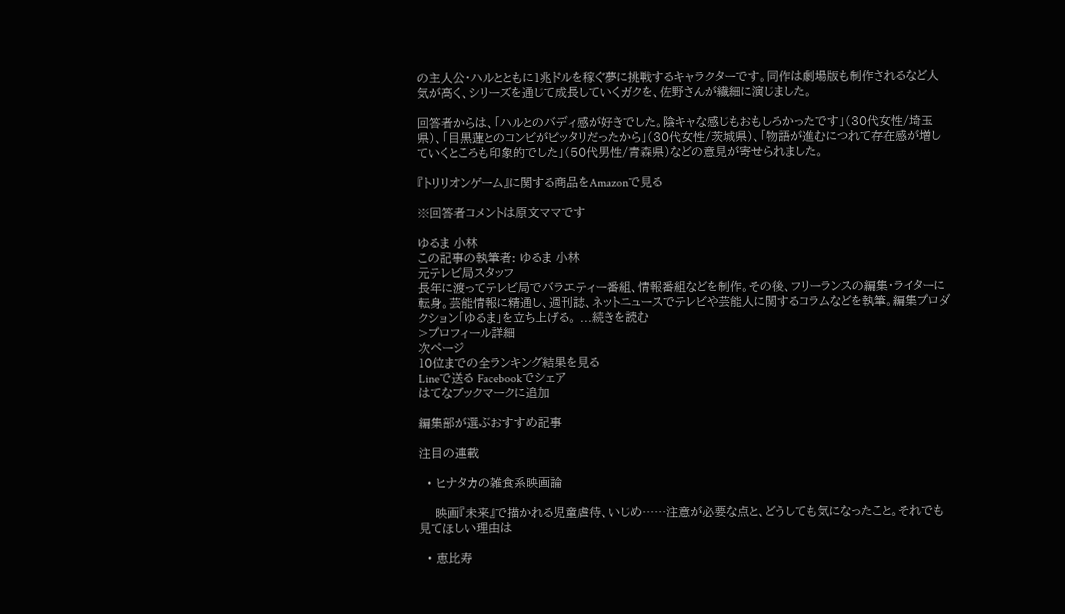の主人公・ハルとともに1兆ドルを稼ぐ夢に挑戦するキャラクターです。同作は劇場版も制作されるなど人気が高く、シリーズを通じて成長していくガクを、佐野さんが繊細に演じました。

回答者からは、「ハルとのバディ感が好きでした。陰キャな感じもおもしろかったです」(30代女性/埼玉県)、「目黒蓮とのコンビがピッタリだったから」(30代女性/茨城県)、「物語が進むにつれて存在感が増していくところも印象的でした」(50代男性/青森県)などの意見が寄せられました。

『トリリオンゲーム』に関する商品をAmazonで見る

※回答者コメントは原文ママです

ゆるま 小林
この記事の執筆者: ゆるま 小林
元テレビ局スタッフ
長年に渡ってテレビ局でバラエティー番組、情報番組などを制作。その後、フリーランスの編集・ライターに転身。芸能情報に精通し、週刊誌、ネットニュースでテレビや芸能人に関するコラムなどを執筆。編集プロダクション「ゆるま」を立ち上げる。 ...続きを読む
>プロフィール詳細
次ページ
10位までの全ランキング結果を見る
Lineで送る Facebookでシェア
はてなブックマークに追加

編集部が選ぶおすすめ記事

注目の連載

  • ヒナタカの雑食系映画論

    映画『未来』で描かれる児童虐待、いじめ……注意が必要な点と、どうしても気になったこと。それでも見てほしい理由は

  • 恵比寿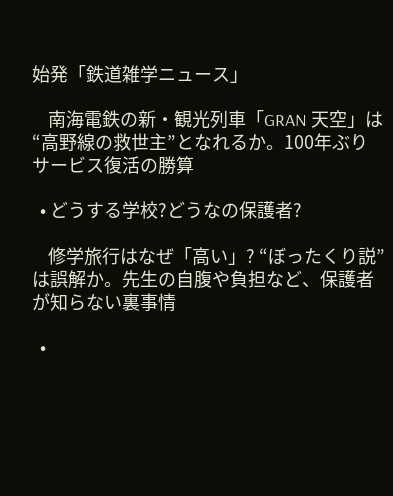始発「鉄道雑学ニュース」

    南海電鉄の新・観光列車「GRAN 天空」は“高野線の救世主”となれるか。100年ぶりサービス復活の勝算

  • どうする学校?どうなの保護者?

    修学旅行はなぜ「高い」? “ぼったくり説”は誤解か。先生の自腹や負担など、保護者が知らない裏事情

  •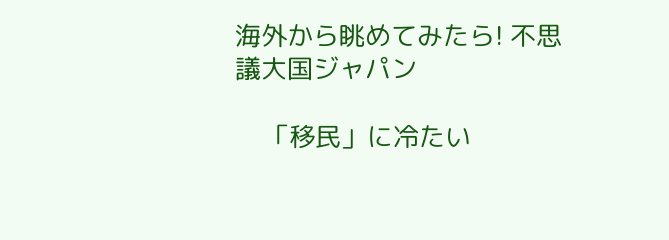海外から眺めてみたら! 不思議大国ジャパン

    「移民」に冷たい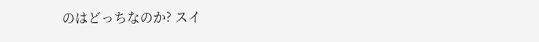のはどっちなのか? スイ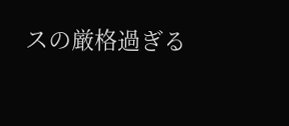スの厳格過ぎる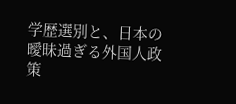学歴選別と、日本の曖昧過ぎる外国人政策